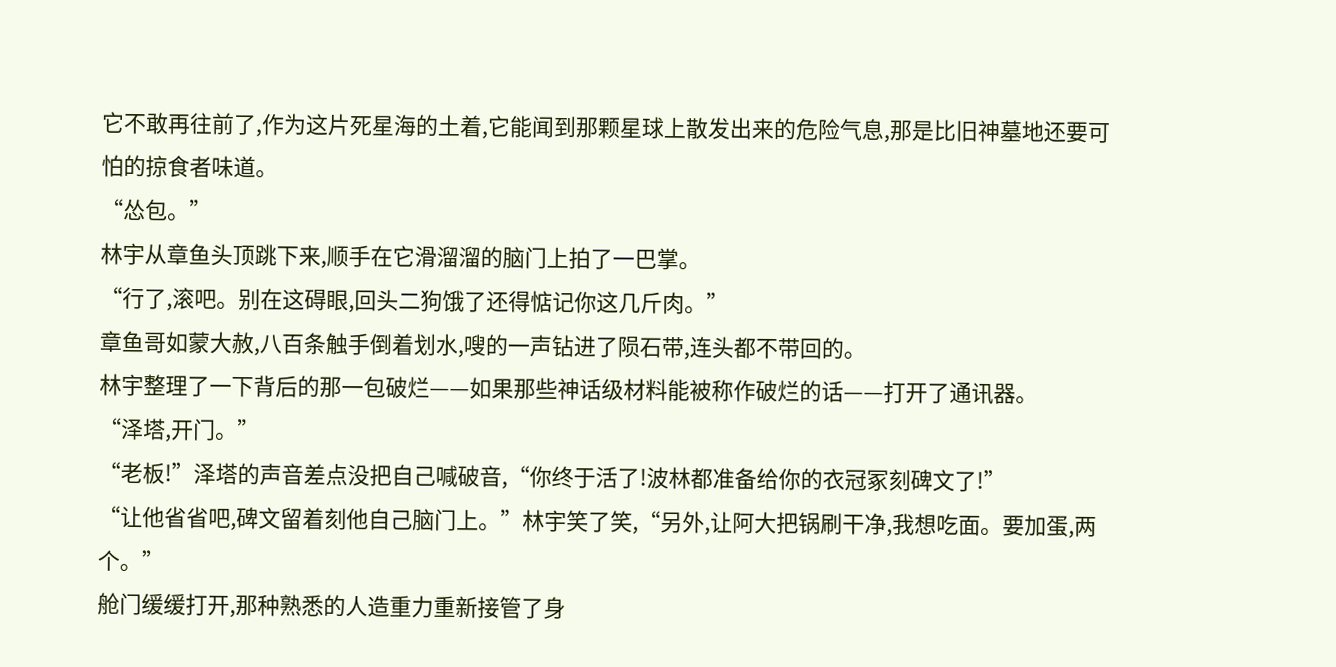它不敢再往前了,作为这片死星海的土着,它能闻到那颗星球上散发出来的危险气息,那是比旧神墓地还要可怕的掠食者味道。
“怂包。”
林宇从章鱼头顶跳下来,顺手在它滑溜溜的脑门上拍了一巴掌。
“行了,滚吧。别在这碍眼,回头二狗饿了还得惦记你这几斤肉。”
章鱼哥如蒙大赦,八百条触手倒着划水,嗖的一声钻进了陨石带,连头都不带回的。
林宇整理了一下背后的那一包破烂——如果那些神话级材料能被称作破烂的话——打开了通讯器。
“泽塔,开门。”
“老板!”泽塔的声音差点没把自己喊破音,“你终于活了!波林都准备给你的衣冠冢刻碑文了!”
“让他省省吧,碑文留着刻他自己脑门上。”林宇笑了笑,“另外,让阿大把锅刷干净,我想吃面。要加蛋,两个。”
舱门缓缓打开,那种熟悉的人造重力重新接管了身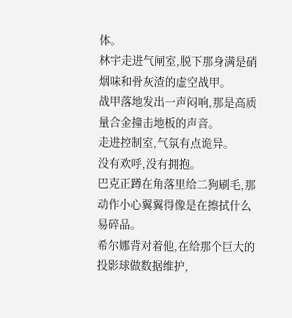体。
林宇走进气闸室,脱下那身满是硝烟味和骨灰渣的虚空战甲。
战甲落地发出一声闷响,那是高质量合金撞击地板的声音。
走进控制室,气氛有点诡异。
没有欢呼,没有拥抱。
巴克正蹲在角落里给二狗刷毛,那动作小心翼翼得像是在擦拭什么易碎品。
希尔娜背对着他,在给那个巨大的投影球做数据维护,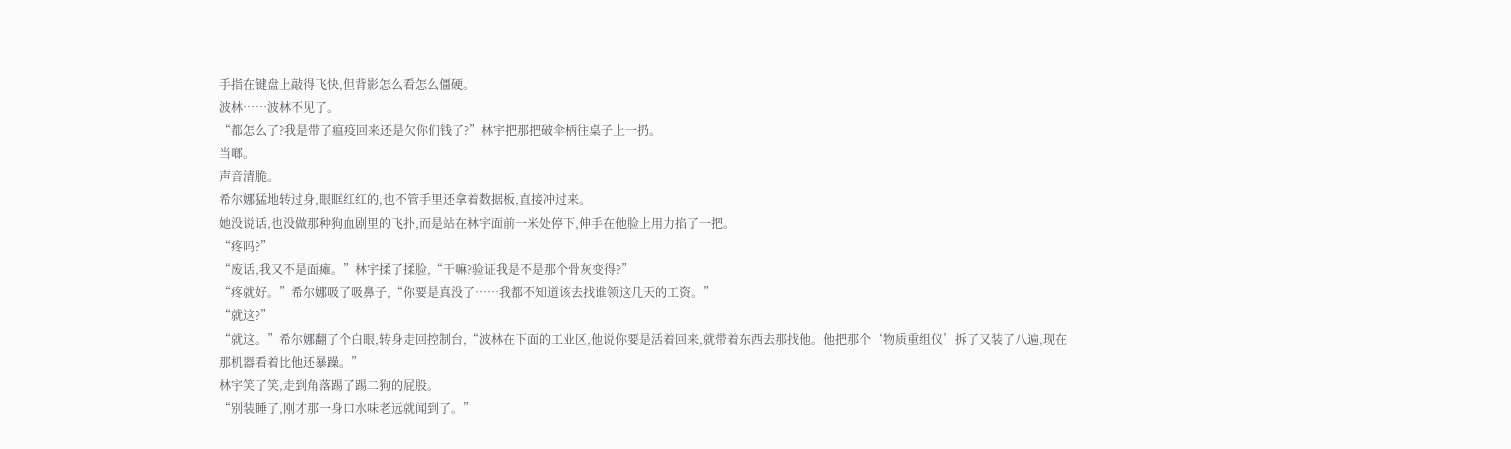手指在键盘上敲得飞快,但背影怎么看怎么僵硬。
波林……波林不见了。
“都怎么了?我是带了瘟疫回来还是欠你们钱了?”林宇把那把破伞柄往桌子上一扔。
当啷。
声音清脆。
希尔娜猛地转过身,眼眶红红的,也不管手里还拿着数据板,直接冲过来。
她没说话,也没做那种狗血剧里的飞扑,而是站在林宇面前一米处停下,伸手在他脸上用力掐了一把。
“疼吗?”
“废话,我又不是面瘫。”林宇揉了揉脸,“干嘛?验证我是不是那个骨灰变得?”
“疼就好。”希尔娜吸了吸鼻子,“你要是真没了……我都不知道该去找谁领这几天的工资。”
“就这?”
“就这。”希尔娜翻了个白眼,转身走回控制台,“波林在下面的工业区,他说你要是活着回来,就带着东西去那找他。他把那个‘物质重组仪’拆了又装了八遍,现在那机器看着比他还暴躁。”
林宇笑了笑,走到角落踢了踢二狗的屁股。
“别装睡了,刚才那一身口水味老远就闻到了。”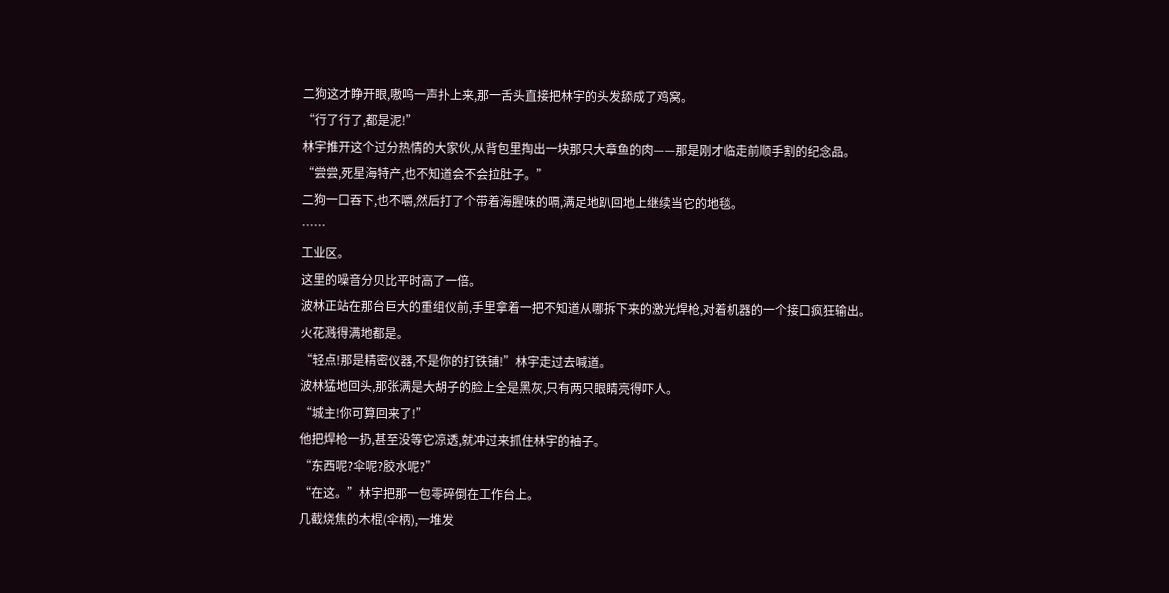二狗这才睁开眼,嗷呜一声扑上来,那一舌头直接把林宇的头发舔成了鸡窝。
“行了行了,都是泥!”
林宇推开这个过分热情的大家伙,从背包里掏出一块那只大章鱼的肉——那是刚才临走前顺手割的纪念品。
“尝尝,死星海特产,也不知道会不会拉肚子。”
二狗一口吞下,也不嚼,然后打了个带着海腥味的嗝,满足地趴回地上继续当它的地毯。
……
工业区。
这里的噪音分贝比平时高了一倍。
波林正站在那台巨大的重组仪前,手里拿着一把不知道从哪拆下来的激光焊枪,对着机器的一个接口疯狂输出。
火花溅得满地都是。
“轻点!那是精密仪器,不是你的打铁铺!”林宇走过去喊道。
波林猛地回头,那张满是大胡子的脸上全是黑灰,只有两只眼睛亮得吓人。
“城主!你可算回来了!”
他把焊枪一扔,甚至没等它凉透,就冲过来抓住林宇的袖子。
“东西呢?伞呢?胶水呢?”
“在这。”林宇把那一包零碎倒在工作台上。
几截烧焦的木棍(伞柄),一堆发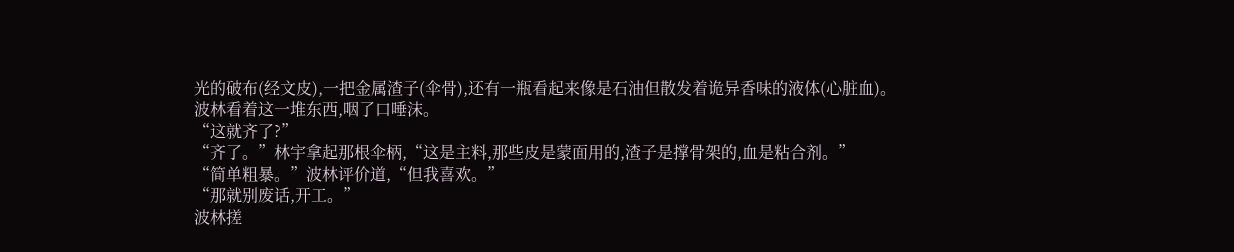光的破布(经文皮),一把金属渣子(伞骨),还有一瓶看起来像是石油但散发着诡异香味的液体(心脏血)。
波林看着这一堆东西,咽了口唾沫。
“这就齐了?”
“齐了。”林宇拿起那根伞柄,“这是主料,那些皮是蒙面用的,渣子是撑骨架的,血是粘合剂。”
“简单粗暴。”波林评价道,“但我喜欢。”
“那就别废话,开工。”
波林搓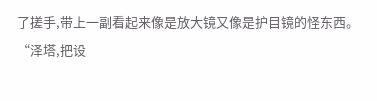了搓手,带上一副看起来像是放大镜又像是护目镜的怪东西。
“泽塔,把设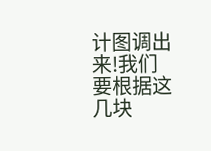计图调出来!我们要根据这几块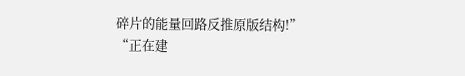碎片的能量回路反推原版结构!”
“正在建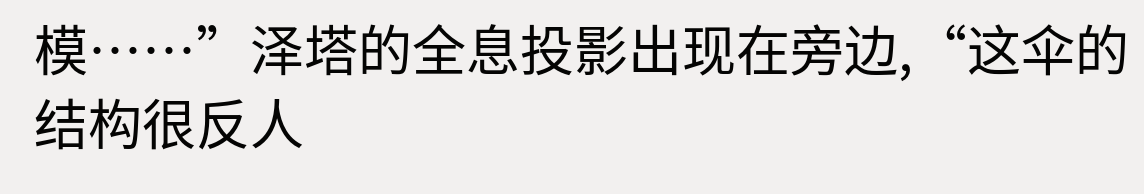模……”泽塔的全息投影出现在旁边,“这伞的结构很反人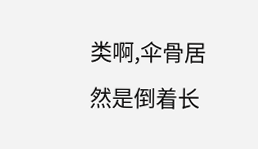类啊,伞骨居然是倒着长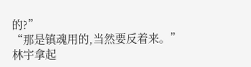的?”
“那是镇魂用的,当然要反着来。”林宇拿起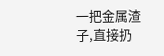一把金属渣子,直接扔